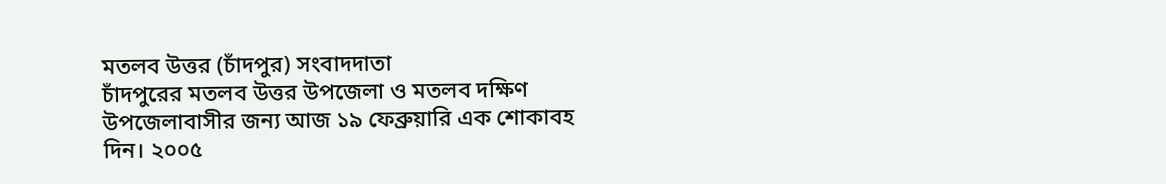মতলব উত্তর (চাঁদপুর) সংবাদদাতা
চাঁদপুরের মতলব উত্তর উপজেলা ও মতলব দক্ষিণ উপজেলাবাসীর জন্য আজ ১৯ ফেব্রুয়ারি এক শোকাবহ দিন। ২০০৫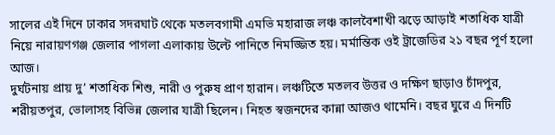সালের এই দিনে ঢাকার সদরঘাট থেকে মতলবগামী এমভি মহারাজ লঞ্চ কালবৈশাখী ঝড়ে আড়াই শতাধিক যাত্রী নিয়ে নারায়ণগঞ্জ জেলার পাগলা এলাকায় উল্টে পানিতে নিমজ্জিত হয়। মর্মান্তিক ওই ট্রাজেডির ২১ বছর পূর্ণ হলো আজ।
দুর্ঘটনায় প্রায় দু’ শতাধিক শিশু, নারী ও পুরুষ প্রাণ হারান। লঞ্চটিতে মতলব উত্তর ও দক্ষিণ ছাড়াও চাঁদপুর, শরীয়তপুর, ভোলাসহ বিভিন্ন জেলার যাত্রী ছিলেন। নিহত স্বজনদের কান্না আজও থামেনি। বছর ঘুরে এ দিনটি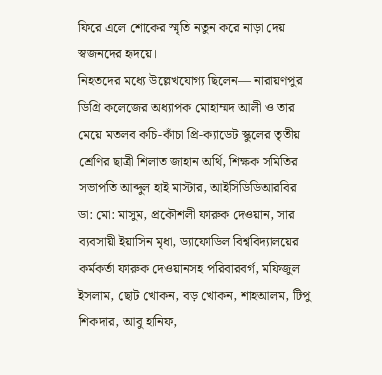ফিরে এলে শোকের স্মৃতি নতুন করে নাড়া দেয় স্বজনদের হৃদয়ে।
নিহতদের মধ্যে উল্লেখযোগ্য ছিলেন— নারায়ণপুর ডিগ্রি কলেজের অধ্যাপক মোহাম্মদ আলী ও তার মেয়ে মতলব কচি-কাঁচা প্রি-ক্যাডেট স্কুলের তৃতীয় শ্রেণির ছাত্রী শিলাত জাহান অর্থি, শিক্ষক সমিতির সভাপতি আব্দুল হাই মাস্টার, আইসিডিডিআরবির ডা: মো: মাসুম, প্রকৌশলী ফারুক দেওয়ান, সার ব্যবসায়ী ইয়াসিন মৃধা, ড্যাফোডিল বিশ্ববিদ্যালয়ের কর্মকর্তা ফারুক দেওয়ানসহ পরিবারবর্গ, মফিজুল ইসলাম, ছোট খোকন, বড় খোকন, শাহআলম, টিপু শিকদার, আবু হানিফ,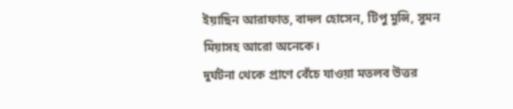ইয়াছিন আরাফাত, বাদল হোসেন, টিপু মুন্সি, সুমন মিয়াসহ আরো অনেকে।
দুর্ঘটনা থেকে প্রাণে বেঁচে যাওয়া মতলব উত্তর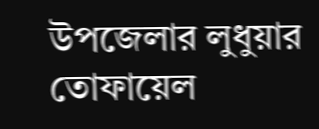উপজেলার লুধুয়ার তোফায়েল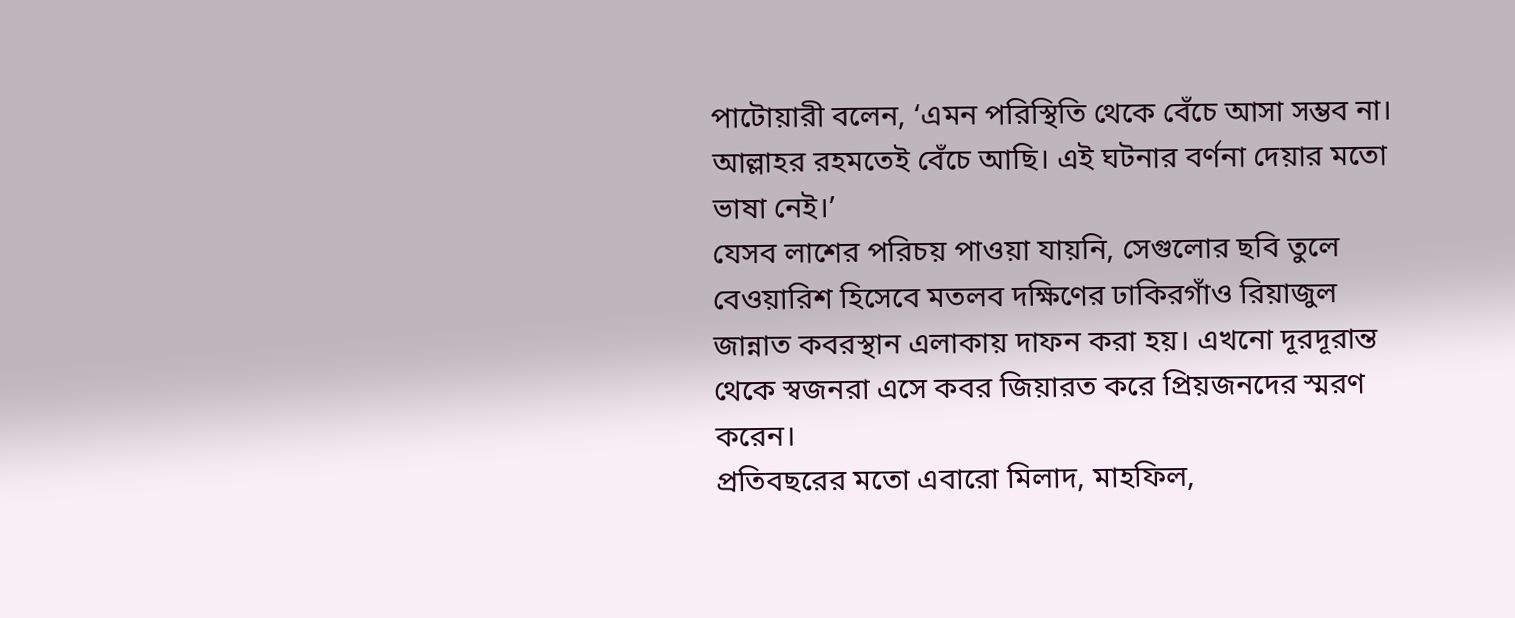পাটোয়ারী বলেন, ‘এমন পরিস্থিতি থেকে বেঁচে আসা সম্ভব না। আল্লাহর রহমতেই বেঁচে আছি। এই ঘটনার বর্ণনা দেয়ার মতো ভাষা নেই।’
যেসব লাশের পরিচয় পাওয়া যায়নি, সেগুলোর ছবি তুলে বেওয়ারিশ হিসেবে মতলব দক্ষিণের ঢাকিরগাঁও রিয়াজুল জান্নাত কবরস্থান এলাকায় দাফন করা হয়। এখনো দূরদূরান্ত থেকে স্বজনরা এসে কবর জিয়ারত করে প্রিয়জনদের স্মরণ করেন।
প্রতিবছরের মতো এবারো মিলাদ, মাহফিল,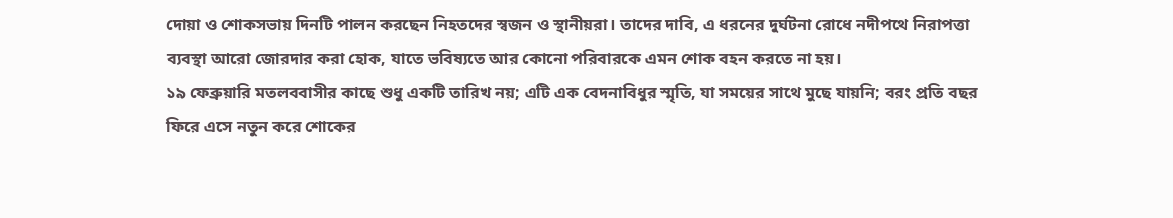দোয়া ও শোকসভায় দিনটি পালন করছেন নিহতদের স্বজন ও স্থানীয়রা। তাদের দাবি, এ ধরনের দুর্ঘটনা রোধে নদীপথে নিরাপত্তা ব্যবস্থা আরো জোরদার করা হোক, যাতে ভবিষ্যতে আর কোনো পরিবারকে এমন শোক বহন করতে না হয়।
১৯ ফেব্রুয়ারি মতলববাসীর কাছে শুধু একটি তারিখ নয়; এটি এক বেদনাবিধুর স্মৃতি, যা সময়ের সাথে মুছে যায়নি; বরং প্রতি বছর ফিরে এসে নতুন করে শোকের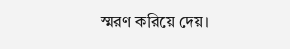স্মরণ করিয়ে দেয়।